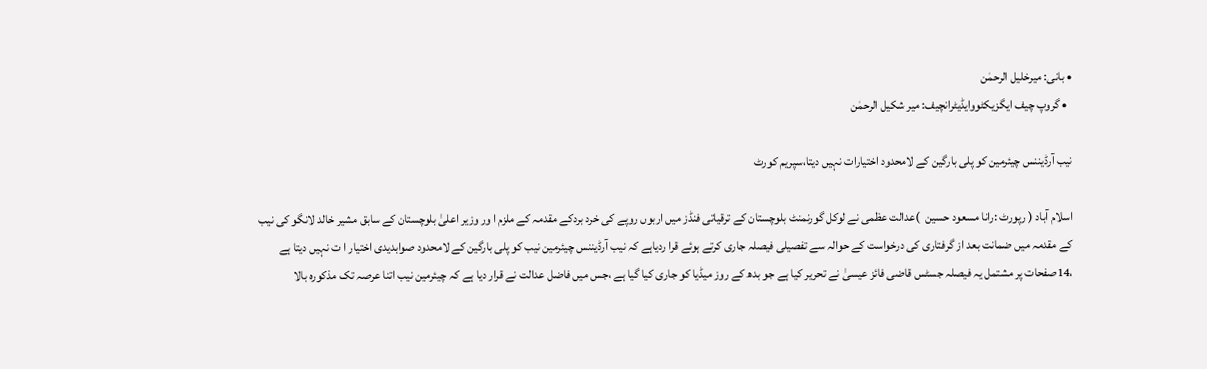• بانی: میرخلیل الرحمٰن
  • گروپ چیف ایگزیکٹووایڈیٹرانچیف: میر شکیل الرحمٰن

نیب آرڈیننس چیئرمین کو پلی بارگین کے لامحدود اختیارات نہیں دیتا،سپریم کورٹ

اسلام آباد ( رپورٹ :رانا مسعود حسین  )عدالت عظمی نے لوکل گورنمنٹ بلوچستان کے ترقیاتی فنڈز میں اربوں روپے کی خرد بردکے مقدمہ کے ملزم ا ور وزیر اعلیٰ بلوچستان کے سابق مشیر خالد لانگو کی نیب کے مقدمہ میں ضمانت بعد از گرفتاری کی درخواست کے حوالہ سے تفصیلی فیصلہ جاری کرتے ہوئے قرا ردیاہے کہ نیب آرڈیننس چیئرمین نیب کو پلی بارگین کے لامحدود صوابدیدی اختیار ا ت نہیں دیتا ہے ،14صفحات پر مشتمل یہ فیصلہ جسٹس قاضی فائز عیسیٰ نے تحریر کیا ہے جو بدھ کے روز میڈیا کو جاری کیا گیا ہے ،جس میں فاضل عدالت نے قرار دیا ہے کہ چیئرمین نیب اتنا عرصہ تک مذکورہ بالا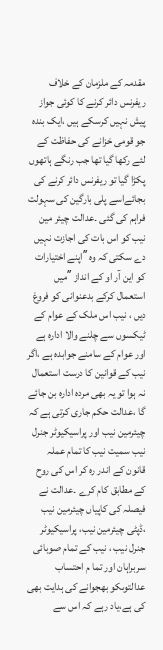مقدمہ کے ملزمان کے خلاف ریفرنس دائر کرنے کا کوئی جواز پیش نہیں کرسکے ہیں ،ایک بندہ جو قومی خزانے کی حفاظت کے لئے رکھا گیا تھا جب رنگے ہاتھوں پکڑا گیا تو ریفرنس دائر کرنے کی بجائےاسے پلی بارگین کی سہولت فراہم کی گئی ۔عدالت چیئر مین نیب کو اس بات کی اجازت نہیں دے سکتی کہ وہ ʼʼاپنے اختیارات کو این آر او کے انداز ʼʼمیں استعمال کرکے بدعنوانی کو فروغ دیں ، نیب اس ملک کے عوام کے ٹیکسوں سے چلنے والا ادارہ ہے اور عوام کے سامنے جوابدہ ہے ،اگر نیب کے قوانین کا درست استعمال نہ ہوا تو یہ بھی مردہ ادارہ بن جائے گا ،عدالت حکم جاری کرتی ہے کہ چیئرمین نیب اور پراسیکیوٹر جنرل نیب سمیت نیب کا تمام عملہ قانون کے اندر رہ کر اس کی روح کے مطابق کام کرے ۔عدالت نے فیصلہ کی کاپیاں چیئرمین نیب ،ڈپٹی چیئرمین نیب، پراسیکیوٹر جنرل نیب ، نیب کے تمام صوبائی سربراہان اور تما م احتساب عدالتوںکو بھجوانے کی ہدایت بھی کی ہے،یاد رہے کہ اس سے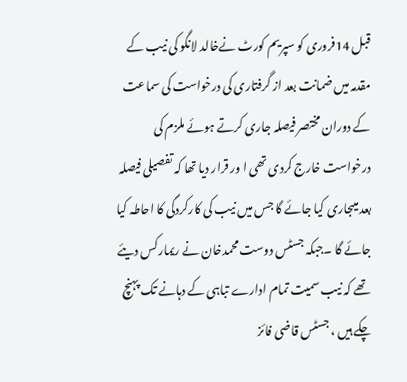قبل 14فروری کو سپریم کورٹ نےخالد لانگو کی نیب کے مقدمہ میں ضمانت بعد از گرفتاری کی درخواست کی سماعت کے دوران مختصر فیصلہ جاری کرتے ہوئے ملزم کی درخواست خارج کردی تھی ا ور قرار دیا تھا کہ تفصیلی فیصلہ بعد میںجاری کیا جائے گا جس میں نیب کی کارکردگی کا احاطہ کیا جائے گا ۔جبکہ جسٹس دوست محمدخان نے ریمارکس دیئے تھے کہ نیب سمیت تمام ادارے تباہی کے دہانے تک پہنچ چکے ہیں ، جسٹس قاضی فائز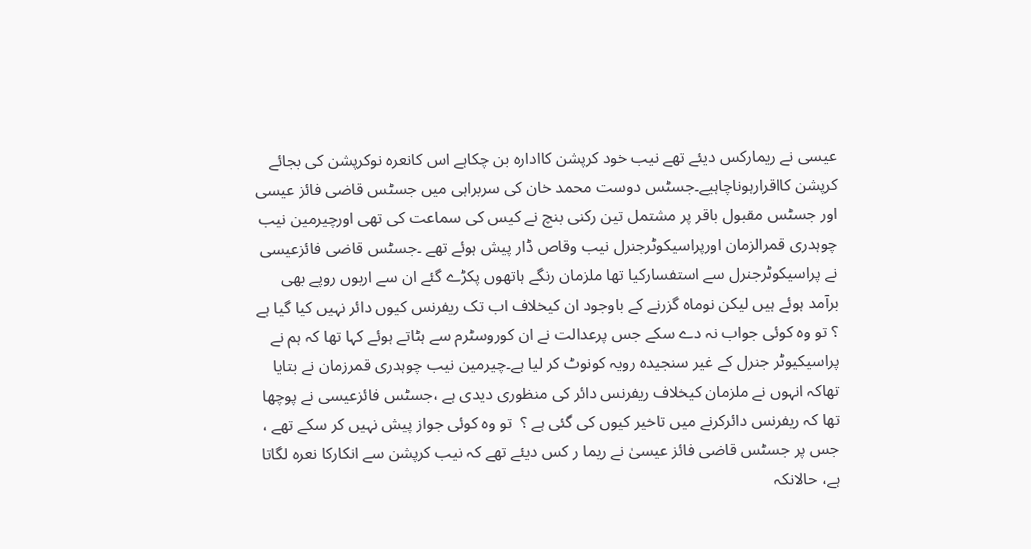عیسی نے ریمارکس دیئے تھے نیب خود کرپشن کاادارہ بن چکاہے اس کانعرہ نوکرپشن کی بجائے کرپشن کااقرارہوناچاہیے۔جسٹس دوست محمد خان کی سربراہی میں جسٹس قاضی فائز عیسی اور جسٹس مقبول باقر پر مشتمل تین رکنی بنچ نے کیس کی سماعت کی تھی اورچیرمین نیب چوہدری قمرالزمان اورپراسیکوٹرجنرل نیب وقاص ڈار پیش ہوئے تھے ۔جسٹس قاضی فائزعیسی نے پراسیکوٹرجنرل سے استفسارکیا تھا ملزمان رنگے ہاتھوں پکڑے گئے ان سے اربوں روپے بھی برآمد ہوئے ہیں لیکن نوماہ گزرنے کے باوجود ان کیخلاف اب تک ریفرنس کیوں دائر نہیں کیا گیا ہے ؟ تو وہ کوئی جواب نہ دے سکے جس پرعدالت نے ان کوروسٹرم سے ہٹاتے ہوئے کہا تھا کہ ہم نے پراسیکیوٹر جنرل کے غیر سنجیدہ رویہ کونوٹ کر لیا ہے۔چیرمین نیب چوہدری قمرزمان نے بتایا تھاکہ انہوں نے ملزمان کیخلاف ریفرنس دائر کی منظوری دیدی ہے ،جسٹس فائزعیسی نے پوچھا تھا کہ ریفرنس دائرکرنے میں تاخیر کیوں کی گئی ہے ؟  تو وہ کوئی جواز پیش نہیں کر سکے تھے ، جس پر جسٹس قاضی فائز عیسیٰ نے ریما ر کس دیئے تھے کہ نیب کرپشن سے انکارکا نعرہ لگاتا ہے، حالانکہ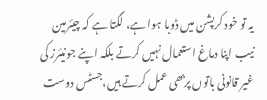یہ تو خود کرپشن میں ڈوبا ہوا ہے، لگتا ہے کہ چیئرمین نیب اپنا دماغ استعمال نہیں کرتے بلکہ اپنے جونیئرز کی غیر قانونی باتوں پربھی عمل کرتے ہیں،جسٹس دوست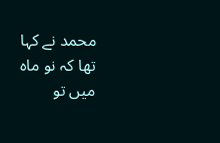محمد نے کہا تھا کہ نو ماہ میں تو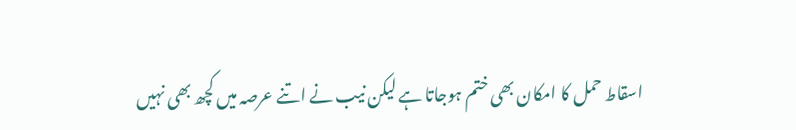اسقاط حمل کا امکان بھی ختم ہوجاتا ہے لیکن نیب نے اتنے عرصہ میں کچھ بھی نہیں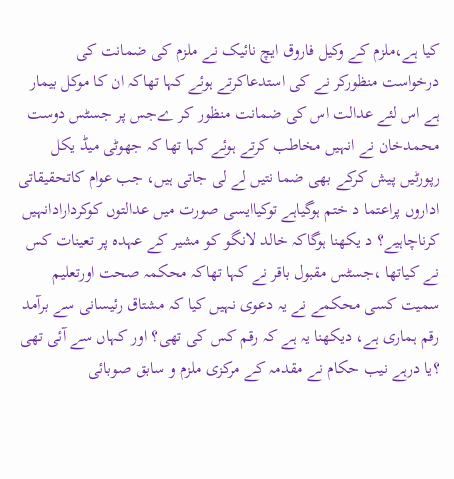کیا ہے،ملزم کے وکیل فاروق ایچ نائیک نے ملزم کی ضمانت کی درخواست منظورکر نے کی استدعاکرتے ہوئے کہا تھاکہ ان کا موکل بیمار ہے اس لئے عدالت اس کی ضمانت منظور کر ےجس پر جسٹس دوست محمدخان نے انہیں مخاطب کرتے ہوئے کہا تھا کہ جھوٹی میڈ یکل رپورٹیں پیش کرکے بھی ضما نتیں لے لی جاتی ہیں، جب عوام کاتحقیقاتی اداروں پراعتما د ختم ہوگیاہے توکیاایسی صورت میں عدالتوں کوکردارادانہیں کرناچاہیے؟ د یکھنا ہوگاکہ خالد لانگو کو مشیر کے عہدہ پر تعینات کس نے کیاتھا ،جسٹس مقبول باقر نے کہا تھاکہ محکمہ صحت اورتعلیم سمیت کسی محکمے نے یہ دعوی نہیں کیا کہ مشتاق رئیسانی سے برآمد رقم ہماری ہے، دیکھنا یہ ہے کہ رقم کس کی تھی؟ اور کہاں سے آئی تھی ؟یا درہے نیب حکام نے مقدمہ کے مرکزی ملزم و سابق صوبائی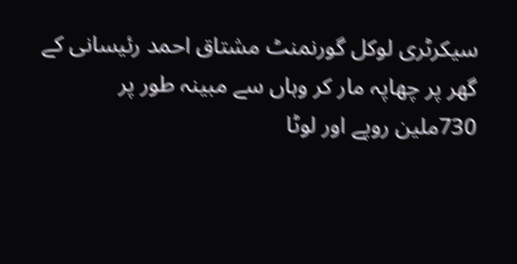سیکرٹری لوکل گورنمنٹ مشتاق احمد رئیسانی کے گھر پر چھاپہ مار کر وہاں سے مبینہ طور پر 730ملین روپے اور لوٹا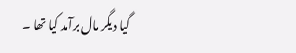گیا دیگر مال برآمد کیا تھا ۔